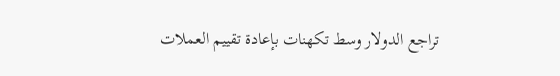تراجع الدولار وسط تكهنات بإعادة تقييم العملات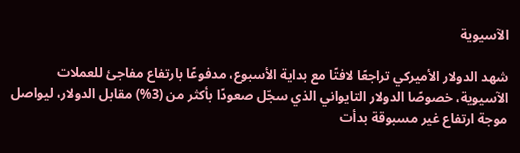الآسيوية

شهد الدولار الأميركي تراجعًا لافتًا مع بداية الأسبوع، مدفوعًا بارتفاع مفاجئ للعملات الآسيوية، خصوصًا الدولار التايواني الذي سجّل صعودًا بأكثر من (3%) مقابل الدولار، ليواصل موجة ارتفاع غير مسبوقة بدأت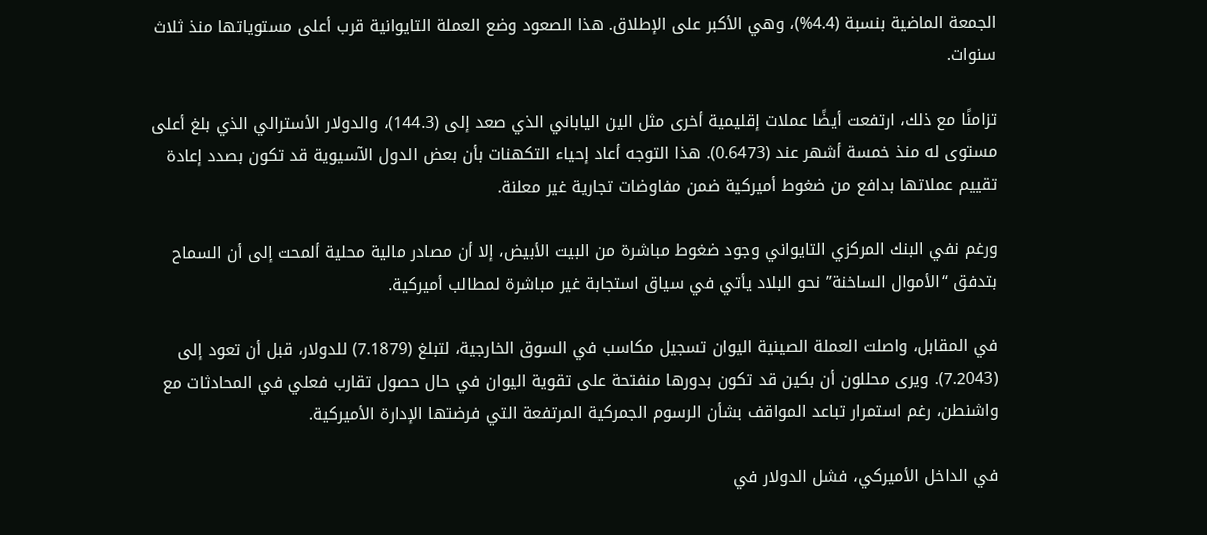الجمعة الماضية بنسبة (4.4%)، وهي الأكبر على الإطلاق. هذا الصعود وضع العملة التايوانية قرب أعلى مستوياتها منذ ثلاث سنوات.

تزامنًا مع ذلك، ارتفعت أيضًا عملات إقليمية أخرى مثل الين الياباني الذي صعد إلى (144.3)، والدولار الأسترالي الذي بلغ أعلى مستوى له منذ خمسة أشهر عند (0.6473). هذا التوجه أعاد إحياء التكهنات بأن بعض الدول الآسيوية قد تكون بصدد إعادة تقييم عملاتها بدافع من ضغوط أميركية ضمن مفاوضات تجارية غير معلنة.

ورغم نفي البنك المركزي التايواني وجود ضغوط مباشرة من البيت الأبيض، إلا أن مصادر مالية محلية ألمحت إلى أن السماح بتدفق “الأموال الساخنة” نحو البلاد يأتي في سياق استجابة غير مباشرة لمطالب أميركية.

في المقابل، واصلت العملة الصينية اليوان تسجيل مكاسب في السوق الخارجية، لتبلغ (7.1879) للدولار، قبل أن تعود إلى (7.2043). ويرى محللون أن بكين قد تكون بدورها منفتحة على تقوية اليوان في حال حصول تقارب فعلي في المحادثات مع واشنطن، رغم استمرار تباعد المواقف بشأن الرسوم الجمركية المرتفعة التي فرضتها الإدارة الأميركية.

في الداخل الأميركي، فشل الدولار في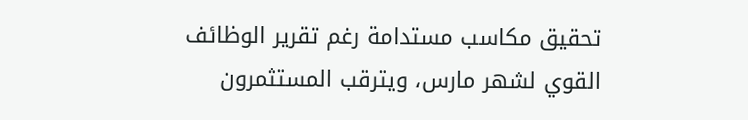تحقيق مكاسب مستدامة رغم تقرير الوظائف القوي لشهر مارس، ويترقب المستثمرون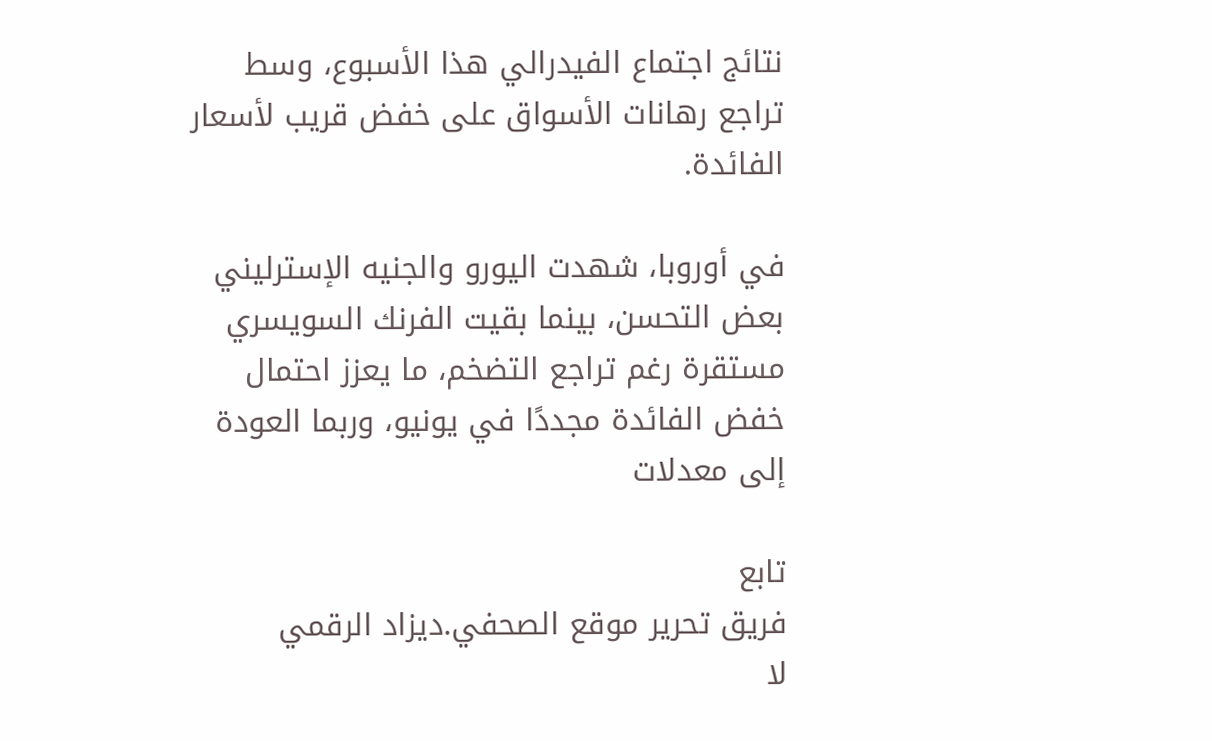نتائج اجتماع الفيدرالي هذا الأسبوع، وسط تراجع رهانات الأسواق على خفض قريب لأسعار الفائدة.

في أوروبا، شهدت اليورو والجنيه الإسترليني بعض التحسن، بينما بقيت الفرنك السويسري مستقرة رغم تراجع التضخم، ما يعزز احتمال خفض الفائدة مجددًا في يونيو، وربما العودة إلى معدلات

تابع
فريق تحرير موقع الصحفي.ديزاد الرقمي
لا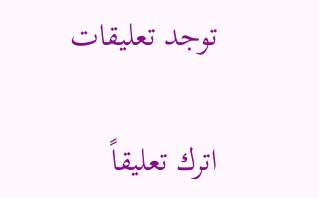توجد تعليقات

اترك تعليقاً